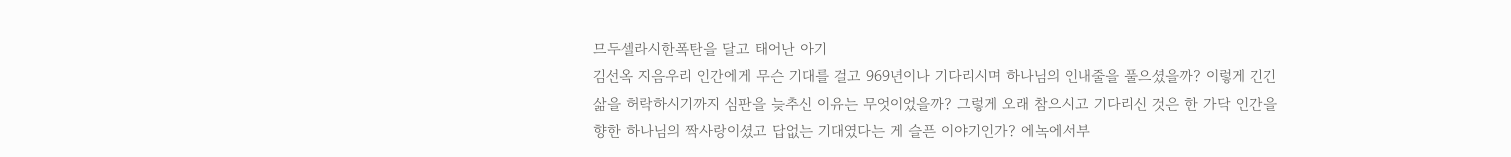므두셀라시한폭탄을 달고 태어난 아기
김선옥 지음우리 인간에게 무슨 기대를 걸고 969년이나 기다리시며 하나님의 인내줄을 풀으셨을까? 이렇게 긴긴 삶을 허락하시기까지 심판을 늦추신 이유는 무엇이었을까? 그렇게 오래 참으시고 기다리신 것은 한 가닥 인간을 향한 하나님의 짝사랑이셨고 답없는 기대였다는 게 슬픈 이야기인가? 에녹에서부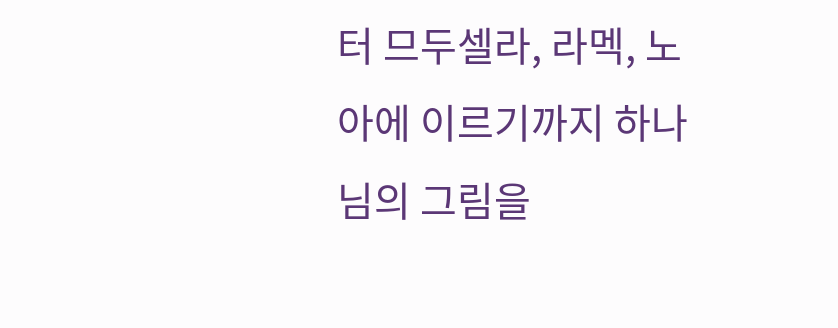터 므두셀라, 라멕, 노아에 이르기까지 하나님의 그림을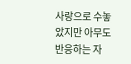사랑으로 수놓았지만 아무도 반응하는 자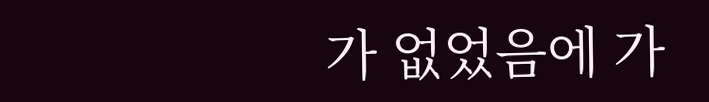가 없었음에 가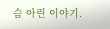슴 아린 이야기.